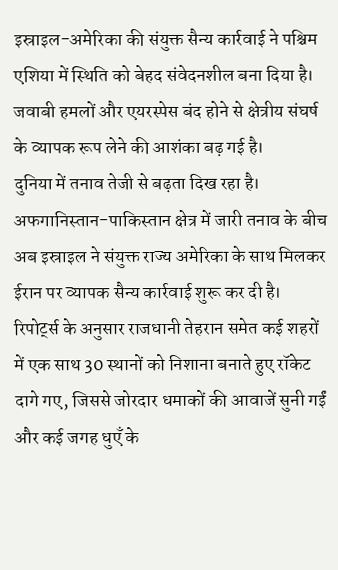इस्राइल-अमेरिका की संयुक्त सैन्य कार्रवाई ने पश्चिम एशिया में स्थिति को बेहद संवेदनशील बना दिया है। जवाबी हमलों और एयरस्पेस बंद होने से क्षेत्रीय संघर्ष के व्यापक रूप लेने की आशंका बढ़ गई है।
दुनिया में तनाव तेजी से बढ़ता दिख रहा है। अफगानिस्तान-पाकिस्तान क्षेत्र में जारी तनाव के बीच अब इस्राइल ने संयुक्त राज्य अमेरिका के साथ मिलकर ईरान पर व्यापक सैन्य कार्रवाई शुरू कर दी है। रिपोर्ट्स के अनुसार राजधानी तेहरान समेत कई शहरों में एक साथ 30 स्थानों को निशाना बनाते हुए रॉकेट दागे गए, जिससे जोरदार धमाकों की आवाजें सुनी गईं और कई जगह धुएँ के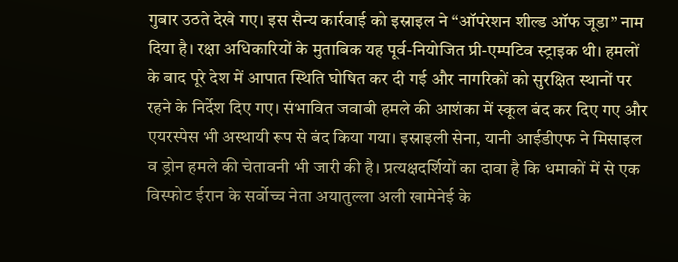गुबार उठते देखे गए। इस सैन्य कार्रवाई को इस्राइल ने “ऑपरेशन शील्ड ऑफ जूडा” नाम दिया है। रक्षा अधिकारियों के मुताबिक यह पूर्व-नियोजित प्री-एम्पटिव स्ट्राइक थी। हमलों के बाद पूरे देश में आपात स्थिति घोषित कर दी गई और नागरिकों को सुरक्षित स्थानों पर रहने के निर्देश दिए गए। संभावित जवाबी हमले की आशंका में स्कूल बंद कर दिए गए और एयरस्पेस भी अस्थायी रूप से बंद किया गया। इस्राइली सेना, यानी आईडीएफ ने मिसाइल व ड्रोन हमले की चेतावनी भी जारी की है। प्रत्यक्षदर्शियों का दावा है कि धमाकों में से एक विस्फोट ईरान के सर्वोच्च नेता अयातुल्ला अली खामेनेई के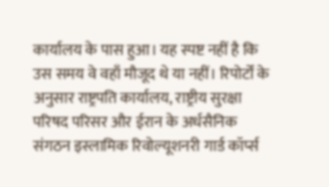कार्यालय के पास हुआ। यह स्पष्ट नहीं है कि उस समय वे वहाँ मौजूद थे या नहीं। रिपोर्टों के अनुसार राष्ट्रपति कार्यालय, राष्ट्रीय सुरक्षा परिषद परिसर और ईरान के अर्धसैनिक संगठन इस्लामिक रिवोल्यूशनरी गार्ड कॉर्प्स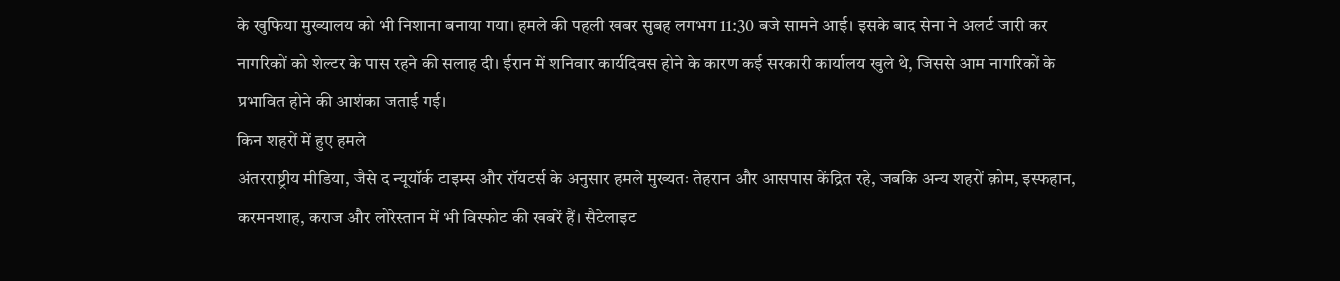के खुफिया मुख्यालय को भी निशाना बनाया गया। हमले की पहली खबर सुबह लगभग 11:30 बजे सामने आई। इसके बाद सेना ने अलर्ट जारी कर नागरिकों को शेल्टर के पास रहने की सलाह दी। ईरान में शनिवार कार्यदिवस होने के कारण कई सरकारी कार्यालय खुले थे, जिससे आम नागरिकों के प्रभावित होने की आशंका जताई गई।
किन शहरों में हुए हमले
अंतरराष्ट्रीय मीडिया, जैसे द न्यूयॉर्क टाइम्स और रॉयटर्स के अनुसार हमले मुख्यतः तेहरान और आसपास केंद्रित रहे, जबकि अन्य शहरों क़ोम, इस्फहान, करमनशाह, कराज और लोरेस्तान में भी विस्फोट की खबरें हैं। सैटेलाइट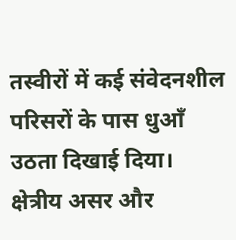तस्वीरों में कई संवेदनशील परिसरों के पास धुआँ उठता दिखाई दिया।
क्षेत्रीय असर और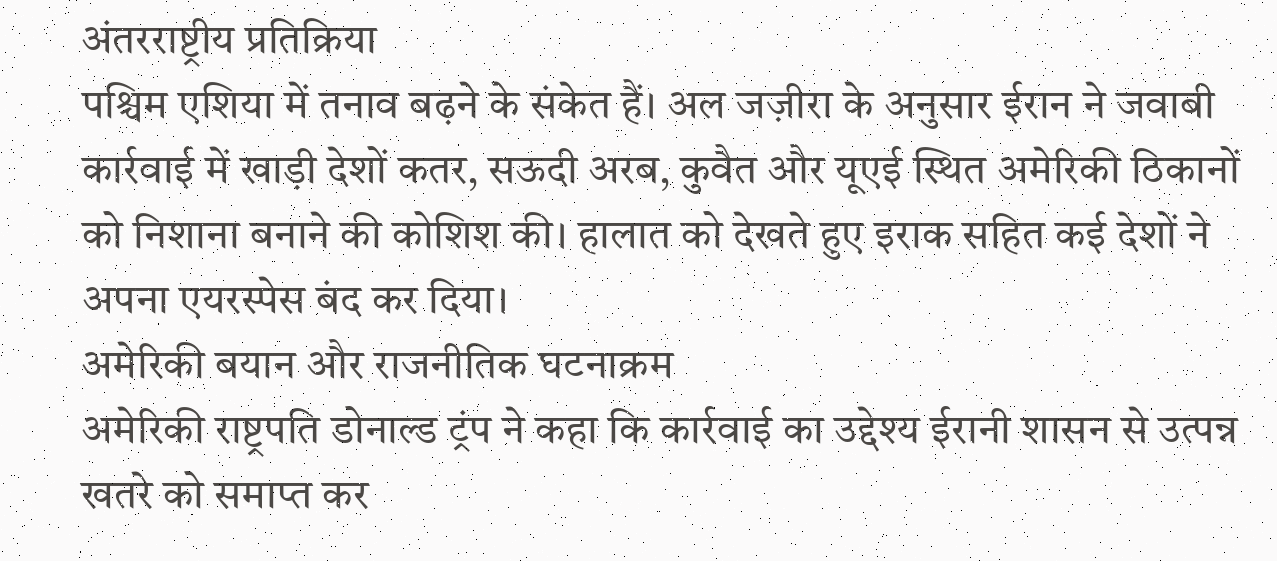अंतरराष्ट्रीय प्रतिक्रिया
पश्चिम एशिया में तनाव बढ़ने के संकेत हैं। अल जज़ीरा के अनुसार ईरान ने जवाबी कार्रवाई में खाड़ी देशों कतर, सऊदी अरब, कुवैत और यूएई स्थित अमेरिकी ठिकानों को निशाना बनाने की कोशिश की। हालात को देखते हुए इराक सहित कई देशों ने अपना एयरस्पेस बंद कर दिया।
अमेरिकी बयान और राजनीतिक घटनाक्रम
अमेरिकी राष्ट्रपति डोनाल्ड ट्रंप ने कहा कि कार्रवाई का उद्देश्य ईरानी शासन से उत्पन्न खतरे को समाप्त कर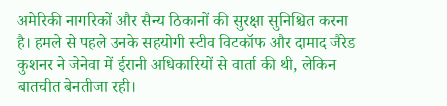अमेरिकी नागरिकों और सैन्य ठिकानों की सुरक्षा सुनिश्चित करना है। हमले से पहले उनके सहयोगी स्टीव विटकॉफ और दामाद जैरेड कुशनर ने जेनेवा में ईरानी अधिकारियों से वार्ता की थी, लेकिन बातचीत बेनतीजा रही।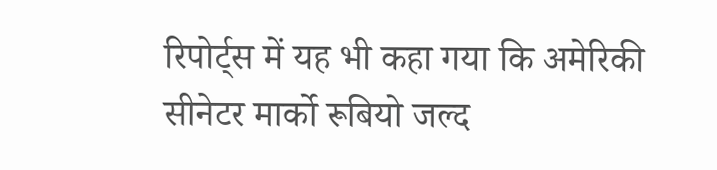रिपोर्ट्स में यह भी कहा गया कि अमेरिकी सीनेटर मार्को रूबियो जल्द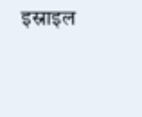इस्राइल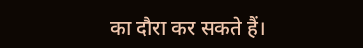का दौरा कर सकते हैं।